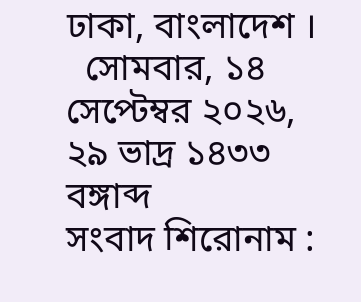ঢাকা, বাংলাদেশ ।
  সোমবার, ১৪ সেপ্টেম্বর ২০২৬,  ২৯ ভাদ্র ১৪৩৩ বঙ্গাব্দ
সংবাদ শিরোনাম :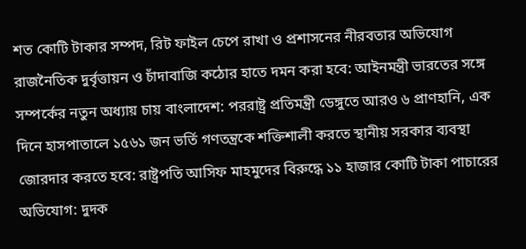শত কোটি টাকার সম্পদ, রিট ফাইল চেপে রাখা ও প্রশাসনের নীরবতার অভিযোগ রাজনৈতিক দুর্বৃত্তায়ন ও চাঁদাবাজি কঠোর হাতে দমন করা হবে: আইনমন্ত্রী ভারতের সঙ্গে সম্পর্কের নতুন অধ্যায় চায় বাংলাদেশ: পররাষ্ট্র প্রতিমন্ত্রী ডেঙ্গুতে আরও ৬ প্রাণহানি, এক দিনে হাসপাতালে ১৫৬১ জন ভর্তি গণতন্ত্রকে শক্তিশালী করতে স্থানীয় সরকার ব্যবস্থা জোরদার করতে হবে: রাষ্ট্রপতি আসিফ মাহমুদের বিরুদ্ধে ১১ হাজার কোটি টাকা পাচারের অভিযোগ: দুদক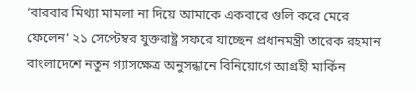‘বারবার মিথ্যা মামলা না দিয়ে আমাকে একবারে গুলি করে মেরে ফেলেন’ ২১ সেপ্টেম্বর যুক্তরাষ্ট্র সফরে যাচ্ছেন প্রধানমন্ত্রী তারেক রহমান বাংলাদেশে নতুন গ্যাসক্ষেত্র অনুসন্ধানে বিনিয়োগে আগ্রহী মার্কিন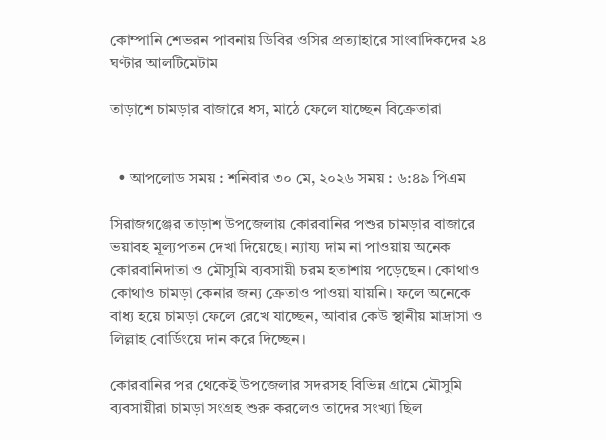কোম্পানি শেভরন পাবনায় ডিবির ওসির প্রত্যাহারে সাংবাদিকদের ২৪ ঘণ্টার আলটিমেটাম

তাড়াশে চামড়ার বাজারে ধস, মাঠে ফেলে যাচ্ছেন বিক্রেতারা


  • আপলোড সময় : শনিবার ৩০ মে, ২০২৬ সময় : ৬:৪৯ পিএম

সিরাজগঞ্জের তাড়াশ উপজেলায় কোরবানির পশুর চামড়ার বাজারে ভয়াবহ মূল্যপতন দেখা দিয়েছে। ন্যায্য দাম না পাওয়ায় অনেক কোরবানিদাতা ও মৌসুমি ব্যবসায়ী চরম হতাশায় পড়েছেন। কোথাও কোথাও চামড়া কেনার জন্য ক্রেতাও পাওয়া যায়নি। ফলে অনেকে বাধ্য হয়ে চামড়া ফেলে রেখে যাচ্ছেন, আবার কেউ স্থানীয় মাদ্রাসা ও লিল্লাহ বোর্ডিংয়ে দান করে দিচ্ছেন।

কোরবানির পর থেকেই উপজেলার সদরসহ বিভিন্ন গ্রামে মৌসুমি ব্যবসায়ীরা চামড়া সংগ্রহ শুরু করলেও তাদের সংখ্যা ছিল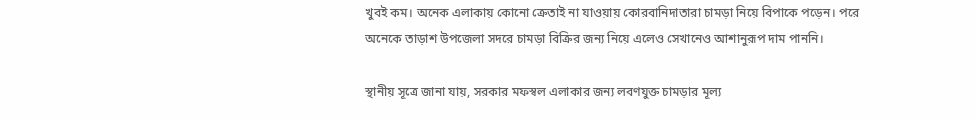খুবই কম। অনেক এলাকায় কোনো ক্রেতাই না যাওয়ায় কোরবানিদাতারা চামড়া নিয়ে বিপাকে পড়েন। পরে অনেকে তাড়াশ উপজেলা সদরে চামড়া বিক্রির জন্য নিয়ে এলেও সেখানেও আশানুরূপ দাম পাননি।

স্থানীয় সূত্রে জানা যায়, সরকার মফস্বল এলাকার জন্য লবণযুক্ত চামড়ার মূল্য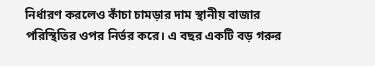নির্ধারণ করলেও কাঁচা চামড়ার দাম স্থানীয় বাজার পরিস্থিতির ওপর নির্ভর করে। এ বছর একটি বড় গরুর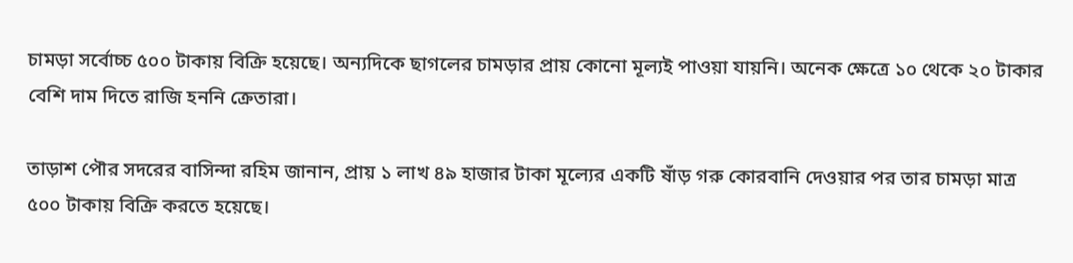চামড়া সর্বোচ্চ ৫০০ টাকায় বিক্রি হয়েছে। অন্যদিকে ছাগলের চামড়ার প্রায় কোনো মূল্যই পাওয়া যায়নি। অনেক ক্ষেত্রে ১০ থেকে ২০ টাকার বেশি দাম দিতে রাজি হননি ক্রেতারা।

তাড়াশ পৌর সদরের বাসিন্দা রহিম জানান, প্রায় ১ লাখ ৪৯ হাজার টাকা মূল্যের একটি ষাঁড় গরু কোরবানি দেওয়ার পর তার চামড়া মাত্র ৫০০ টাকায় বিক্রি করতে হয়েছে।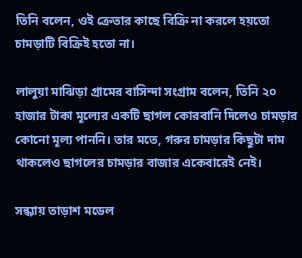তিনি বলেন, ওই ক্রেতার কাছে বিক্রি না করলে হয়তো চামড়াটি বিক্রিই হতো না।

লালুয়া মাঝিড়া গ্রামের বাসিন্দা সংগ্রাম বলেন, তিনি ২০ হাজার টাকা মূল্যের একটি ছাগল কোরবানি দিলেও চামড়ার কোনো মূল্য পাননি। তার মতে, গরুর চামড়ার কিছুটা দাম থাকলেও ছাগলের চামড়ার বাজার একেবারেই নেই।

সন্ধ্যায় তাড়াশ মডেল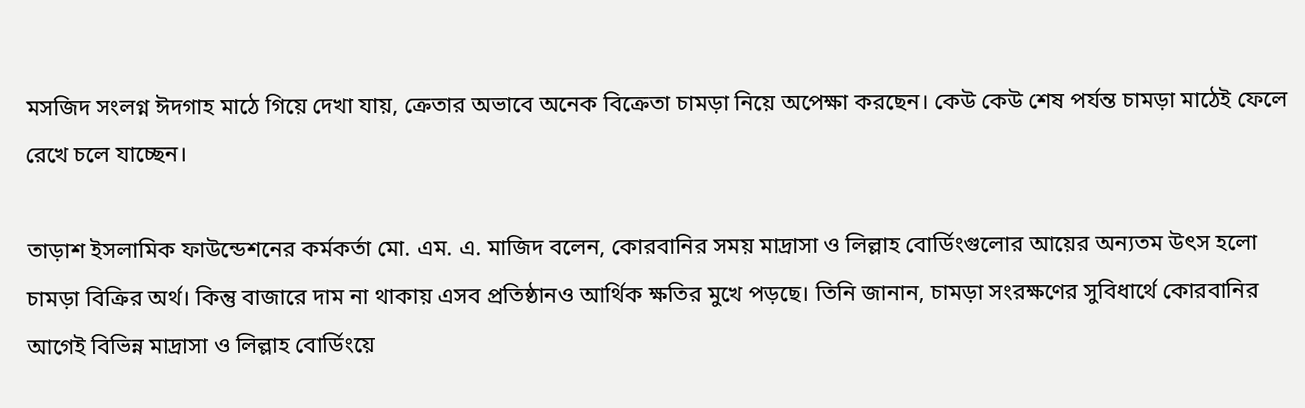মসজিদ সংলগ্ন ঈদগাহ মাঠে গিয়ে দেখা যায়, ক্রেতার অভাবে অনেক বিক্রেতা চামড়া নিয়ে অপেক্ষা করছেন। কেউ কেউ শেষ পর্যন্ত চামড়া মাঠেই ফেলে রেখে চলে যাচ্ছেন।

তাড়াশ ইসলামিক ফাউন্ডেশনের কর্মকর্তা মো. এম. এ. মাজিদ বলেন, কোরবানির সময় মাদ্রাসা ও লিল্লাহ বোর্ডিংগুলোর আয়ের অন্যতম উৎস হলো চামড়া বিক্রির অর্থ। কিন্তু বাজারে দাম না থাকায় এসব প্রতিষ্ঠানও আর্থিক ক্ষতির মুখে পড়ছে। তিনি জানান, চামড়া সংরক্ষণের সুবিধার্থে কোরবানির আগেই বিভিন্ন মাদ্রাসা ও লিল্লাহ বোর্ডিংয়ে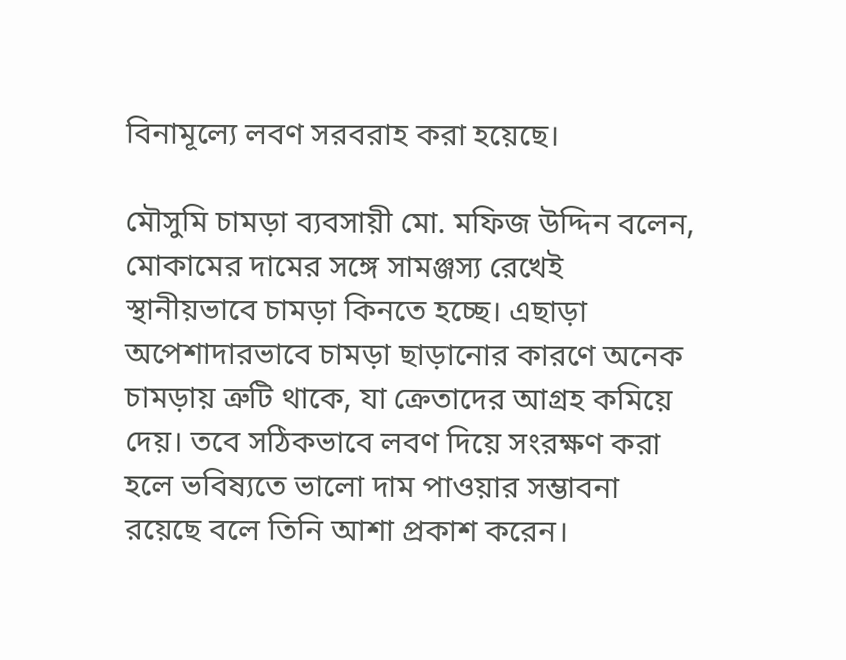বিনামূল্যে লবণ সরবরাহ করা হয়েছে।

মৌসুমি চামড়া ব্যবসায়ী মো. মফিজ উদ্দিন বলেন, মোকামের দামের সঙ্গে সামঞ্জস্য রেখেই স্থানীয়ভাবে চামড়া কিনতে হচ্ছে। এছাড়া অপেশাদারভাবে চামড়া ছাড়ানোর কারণে অনেক চামড়ায় ত্রুটি থাকে, যা ক্রেতাদের আগ্রহ কমিয়ে দেয়। তবে সঠিকভাবে লবণ দিয়ে সংরক্ষণ করা হলে ভবিষ্যতে ভালো দাম পাওয়ার সম্ভাবনা রয়েছে বলে তিনি আশা প্রকাশ করেন।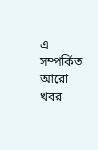এ সম্পর্কিত আরো খবর